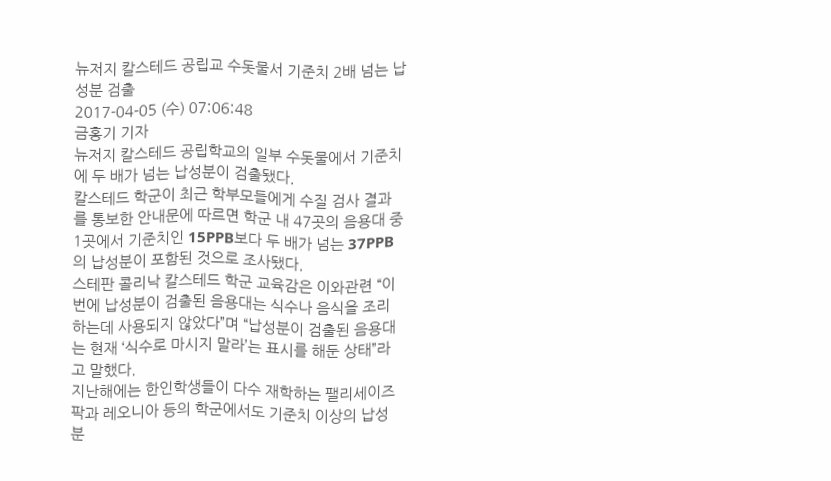뉴저지 칼스테드 공립교 수돗물서 기준치 2배 넘는 납성분 검출
2017-04-05 (수) 07:06:48
금홍기 기자
뉴저지 칼스테드 공립학교의 일부 수돗물에서 기준치에 두 배가 넘는 납성분이 검출됐다.
칼스테드 학군이 최근 학부모들에게 수질 검사 결과를 통보한 안내문에 따르면 학군 내 47곳의 음용대 중 1곳에서 기준치인 15PPB보다 두 배가 넘는 37PPB의 납성분이 포함된 것으로 조사됐다.
스테판 콜리낙 칼스테드 학군 교육감은 이와관련 “이번에 납성분이 검출된 음용대는 식수나 음식을 조리하는데 사용되지 않았다”며 “납성분이 검출된 음용대는 현재 ‘식수로 마시지 말라’는 표시를 해둔 상태”라고 말했다.
지난해에는 한인학생들이 다수 재학하는 팰리세이즈팍과 레오니아 등의 학군에서도 기준치 이상의 납성분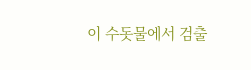이 수돗물에서 검출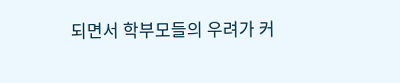되면서 학부모들의 우려가 커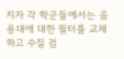지자 각 학군들에서는 음용대에 대한 필터를 교체하고 수질 검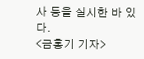사 등을 실시한 바 있다.
<금홍기 기자>